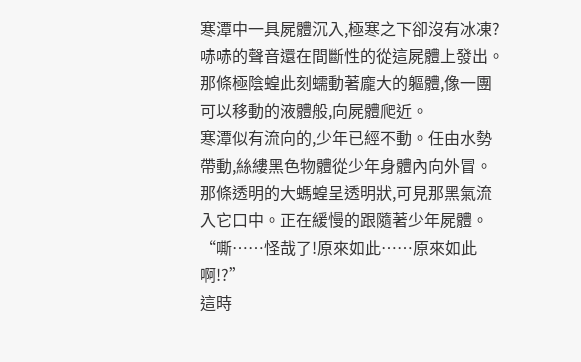寒潭中一具屍體沉入,極寒之下卻沒有冰凍?
哧哧的聲音還在間斷性的從這屍體上發出。
那條極陰蝗此刻蠕動著龐大的軀體,像一團可以移動的液體般,向屍體爬近。
寒潭似有流向的,少年已經不動。任由水勢帶動,絲縷黑色物體從少年身體內向外冒。
那條透明的大螞蝗呈透明狀,可見那黑氣流入它口中。正在緩慢的跟隨著少年屍體。
“嘶……怪哉了!原來如此……原來如此啊!?”
這時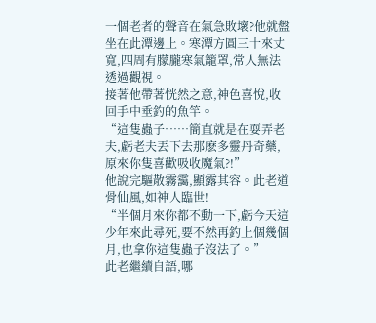一個老者的聲音在氣急敗壞?他就盤坐在此潭邊上。寒潭方圓三十來丈寬,四周有朦朧寒氣籠罩,常人無法透過觀視。
接著他帶著恍然之意,神色喜悅,收回手中垂釣的魚竿。
“這隻蟲子……簡直就是在耍弄老夫,虧老夫丟下去那麽多靈丹奇藥,原來你隻喜歡吸收魔氣?!”
他說完驅散霧靄,顯露其容。此老道骨仙風,如神人臨世!
“半個月來你都不動一下,虧今天這少年來此尋死,要不然再釣上個幾個月,也拿你這隻蟲子沒法了。”
此老繼續自語,哪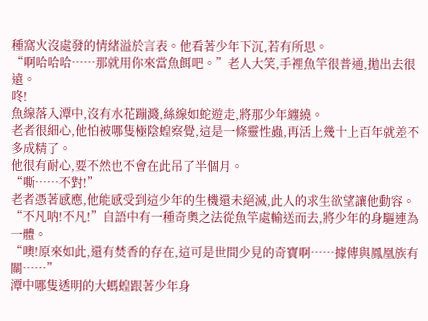種窩火沒處發的情緒溢於言表。他看著少年下沉,若有所思。
“啊哈哈哈……那就用你來當魚餌吧。”老人大笑,手裡魚竿很普通,拋出去很遠。
咚!
魚線落入潭中,沒有水花蹦濺,絲線如蛇遊走,將那少年纏繞。
老者很細心,他怕被哪隻極陰蝗察覺,這是一條靈性蟲,再活上幾十上百年就差不多成精了。
他很有耐心,要不然也不會在此吊了半個月。
“嘶……不對!”
老者憑著感應,他能感受到這少年的生機還未絕滅,此人的求生欲望讓他動容。
“不凡呐!不凡!”自語中有一種奇奧之法從魚竿處輸送而去,將少年的身驅連為一體。
“噢!原來如此,還有焚香的存在,這可是世間少見的奇寶啊……據傳與鳳凰族有關……”
潭中哪隻透明的大螞蝗跟著少年身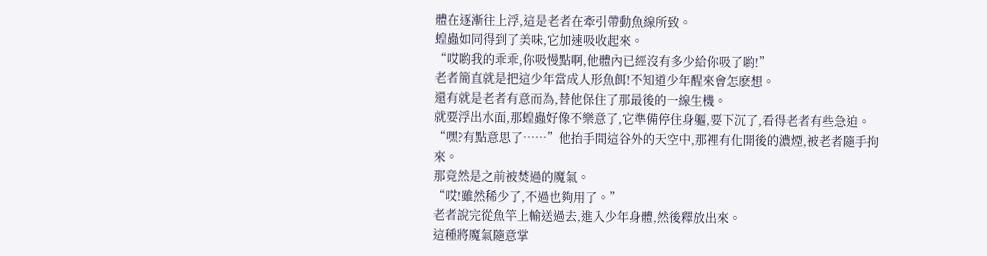體在逐漸往上浮,這是老者在牽引帶動魚線所致。
蝗蟲如同得到了美味,它加速吸收起來。
“哎喲我的乖乖,你吸慢點啊,他體內已經沒有多少給你吸了喲!”
老者簡直就是把這少年當成人形魚餌!不知道少年醒來會怎麽想。
還有就是老者有意而為,替他保住了那最後的一線生機。
就要浮出水面,那蝗蟲好像不樂意了,它準備停住身軀,要下沉了,看得老者有些急迫。
“嘿?有點意思了……”他抬手間這谷外的天空中,那裡有化開後的濃煙,被老者隨手拘來。
那竟然是之前被焚過的魔氣。
“哎!雖然稀少了,不過也夠用了。”
老者說完從魚竿上輸送過去,進入少年身體,然後釋放出來。
這種將魔氣隨意掌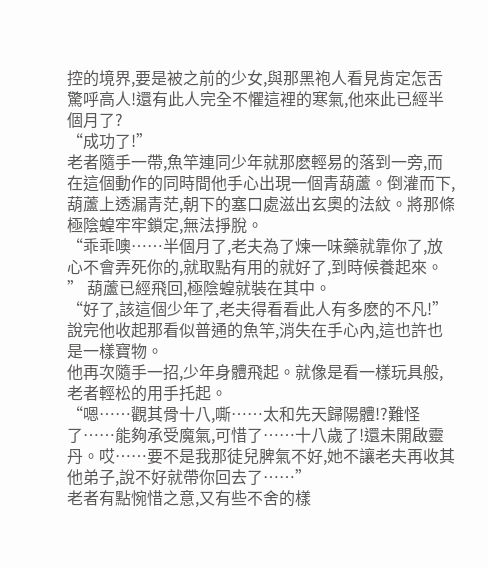控的境界,要是被之前的少女,與那黑袍人看見肯定怎舌驚呼高人!還有此人完全不懼這裡的寒氣,他來此已經半個月了?
“成功了!”
老者隨手一帶,魚竿連同少年就那麽輕易的落到一旁,而在這個動作的同時間他手心出現一個青葫蘆。倒灌而下,葫蘆上透漏青茫,朝下的塞口處滋出玄奧的法紋。將那條極陰蝗牢牢鎖定,無法掙脫。
“乖乖噢……半個月了,老夫為了煉一味藥就靠你了,放心不會弄死你的,就取點有用的就好了,到時候養起來。
” 葫蘆已經飛回,極陰蝗就裝在其中。
“好了,該這個少年了,老夫得看看此人有多麽的不凡!”
說完他收起那看似普通的魚竿,消失在手心內,這也許也是一樣寶物。
他再次隨手一招,少年身體飛起。就像是看一樣玩具般,老者輕松的用手托起。
“嗯……觀其骨十八,嘶……太和先天歸陽體!?難怪了……能夠承受魔氣,可惜了……十八歲了!還未開啟靈丹。哎……要不是我那徒兒脾氣不好,她不讓老夫再收其他弟子,說不好就帶你回去了……”
老者有點惋惜之意,又有些不舍的樣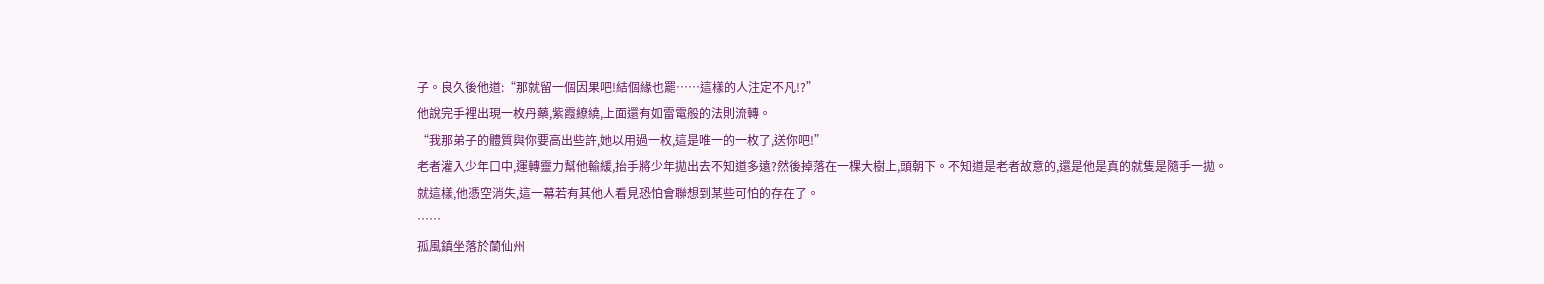子。良久後他道:“那就留一個因果吧!結個緣也罷……這樣的人注定不凡!?”
他說完手裡出現一枚丹藥,紫霞繚繞,上面還有如雷電般的法則流轉。
“我那弟子的體質與你要高出些許,她以用過一枚,這是唯一的一枚了,送你吧!”
老者灌入少年口中,運轉靈力幫他輸緩,抬手將少年拋出去不知道多遠?然後掉落在一棵大樹上,頭朝下。不知道是老者故意的,還是他是真的就隻是隨手一拋。
就這樣,他憑空消失,這一幕若有其他人看見恐怕會聯想到某些可怕的存在了。
……
孤風鎮坐落於蘭仙州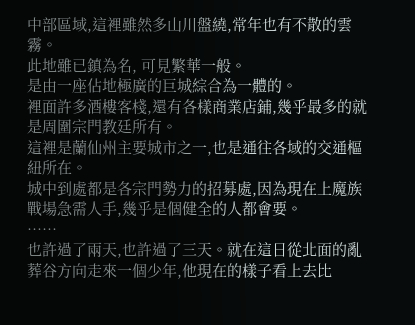中部區域,這裡雖然多山川盤繞,常年也有不散的雲霧。
此地雖已鎮為名, 可見繁華一般。
是由一座佔地極廣的巨城綜合為一體的。
裡面許多酒樓客棧,還有各樣商業店鋪,幾乎最多的就是周圍宗門教廷所有。
這裡是蘭仙州主要城市之一,也是通往各域的交通樞紐所在。
城中到處都是各宗門勢力的招募處,因為現在上魔族戰場急需人手,幾乎是個健全的人都會要。
……
也許過了兩天,也許過了三天。就在這日從北面的亂葬谷方向走來一個少年,他現在的樣子看上去比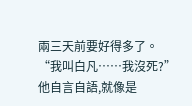兩三天前要好得多了。
“我叫白凡……我沒死?”他自言自語,就像是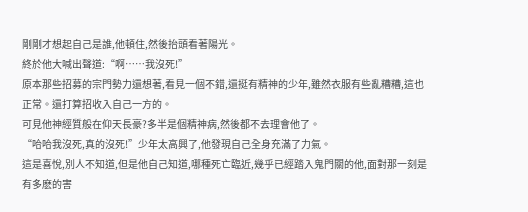剛剛才想起自己是誰,他頓住,然後抬頭看著陽光。
終於他大喊出聲道:“啊……我沒死!”
原本那些招募的宗門勢力還想著,看見一個不錯,還挺有精神的少年,雖然衣服有些亂糟糟,這也正常。還打算招收入自己一方的。
可見他神經質般在仰天長豪?多半是個精神病,然後都不去理會他了。
“哈哈我沒死,真的沒死!”少年太高興了,他發現自己全身充滿了力氣。
這是喜悅,別人不知道,但是他自己知道,哪種死亡臨近,幾乎已經踏入鬼門關的他,面對那一刻是有多麽的害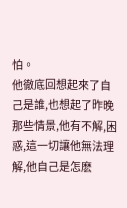怕。
他徹底回想起來了自己是誰,也想起了昨晚那些情景,他有不解,困惑,這一切讓他無法理解,他自己是怎麽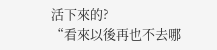活下來的?
“看來以後再也不去哪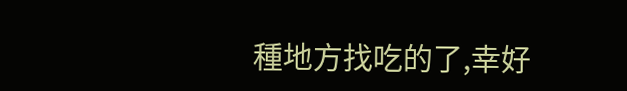種地方找吃的了,幸好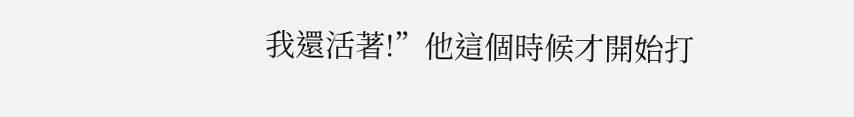我還活著!”他這個時候才開始打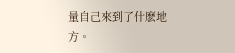量自己來到了什麽地方。